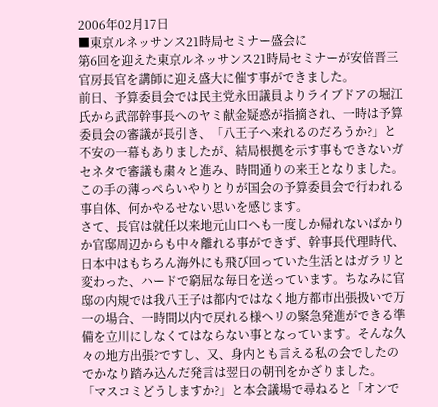2006年02月17日
■東京ルネッサンス21時局セミナー盛会に
第6回を迎えた東京ルネッサンス21時局セミナーが安倍晋三 官房長官を講師に迎え盛大に催す事ができました。
前日、予算委員会では民主党永田議員よりライブドアの堀江氏から武部幹事長へのヤミ献金疑惑が指摘され、一時は予算委員会の審議が長引き、「八王子へ来れるのだろうか?」と不安の一幕もありましたが、結局根拠を示す事もできないガセネタで審議も粛々と進み、時間通りの来王となりました。この手の薄っぺらいやりとりが国会の予算委員会で行われる事自体、何かやるせない思いを感じます。
さて、長官は就任以来地元山口へも一度しか帰れないばかりか官邸周辺からも中々離れる事ができず、幹事長代理時代、日本中はもちろん海外にも飛び回っていた生活とはガラリと変わった、ハードで窮屈な毎日を送っています。ちなみに官邸の内規では我八王子は都内ではなく地方都市出張扱いで万一の場合、一時間以内で戻れる様ヘリの緊急発進ができる準備を立川にしなくてはならない事となっています。そんな久々の地方出張?ですし、又、身内とも言える私の会でしたのでかなり踏み込んだ発言は翌日の朝刊をかざりました。
「マスコミどうしますか?」と本会議場で尋ねると「オンで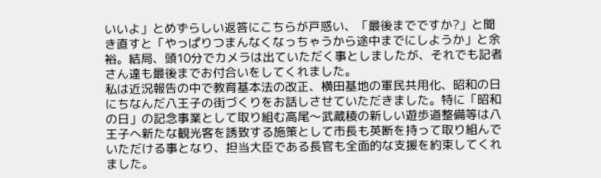いいよ」とめずらしい返答にこちらが戸惑い、「最後までですか?」と聞き直すと「やっぱりつまんなくなっちゃうから途中までにしようか」と余裕。結局、頭10分でカメラは出ていただく事としましたが、それでも記者さん達も最後までお付合いをしてくれました。
私は近況報告の中で教育基本法の改正、横田基地の軍民共用化、昭和の日にちなんだ八王子の街づくりをお話しさせていただきました。特に「昭和の日」の記念事業として取り組む高尾〜武蔵稜の新しい遊歩道整備等は八王子へ新たな観光客を誘致する施策として市長も英断を持って取り組んでいただける事となり、担当大臣である長官も全面的な支援を約束してくれました。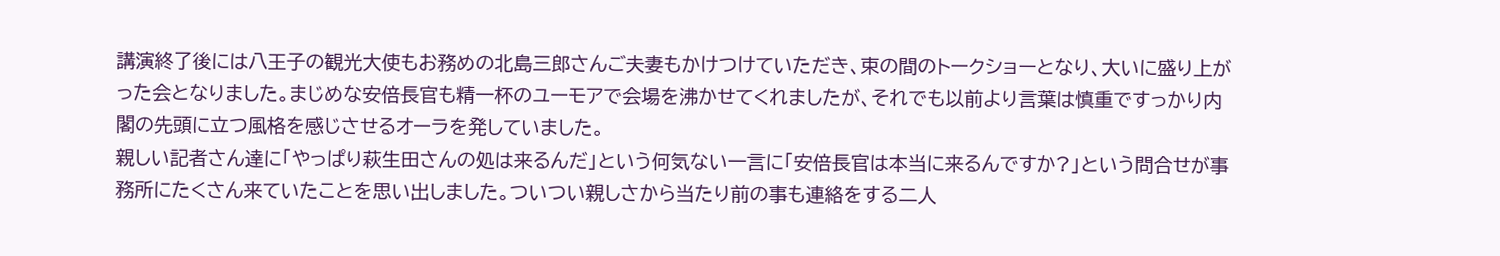講演終了後には八王子の観光大使もお務めの北島三郎さんご夫妻もかけつけていただき、束の間のトークショーとなり、大いに盛り上がった会となりました。まじめな安倍長官も精一杯のユーモアで会場を沸かせてくれましたが、それでも以前より言葉は慎重ですっかり内閣の先頭に立つ風格を感じさせるオーラを発していました。
親しい記者さん達に「やっぱり萩生田さんの処は来るんだ」という何気ない一言に「安倍長官は本当に来るんですか?」という問合せが事務所にたくさん来ていたことを思い出しました。ついつい親しさから当たり前の事も連絡をする二人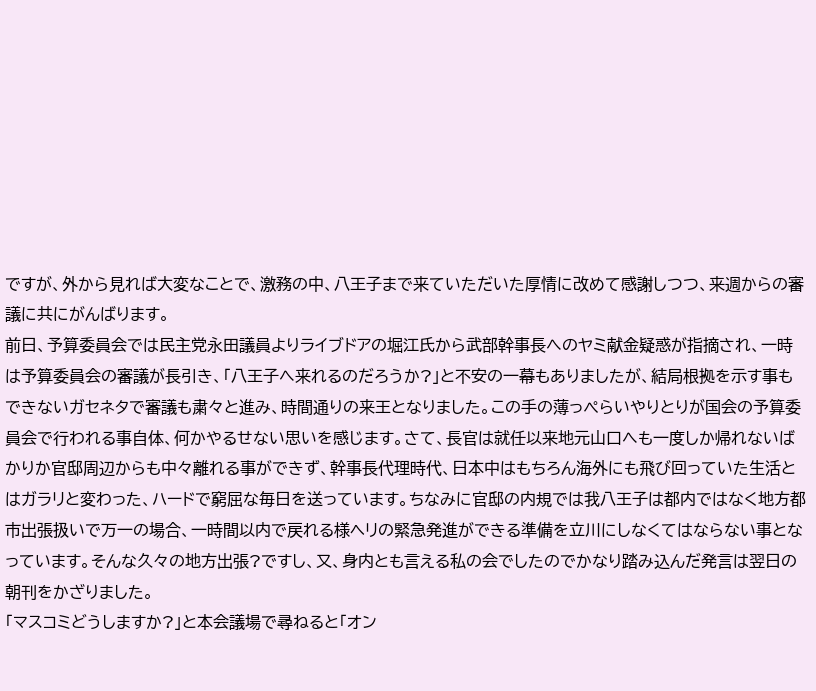ですが、外から見れば大変なことで、激務の中、八王子まで来ていただいた厚情に改めて感謝しつつ、来週からの審議に共にがんばります。
前日、予算委員会では民主党永田議員よりライブドアの堀江氏から武部幹事長へのヤミ献金疑惑が指摘され、一時は予算委員会の審議が長引き、「八王子へ来れるのだろうか?」と不安の一幕もありましたが、結局根拠を示す事もできないガセネタで審議も粛々と進み、時間通りの来王となりました。この手の薄っぺらいやりとりが国会の予算委員会で行われる事自体、何かやるせない思いを感じます。さて、長官は就任以来地元山口へも一度しか帰れないばかりか官邸周辺からも中々離れる事ができず、幹事長代理時代、日本中はもちろん海外にも飛び回っていた生活とはガラリと変わった、ハードで窮屈な毎日を送っています。ちなみに官邸の内規では我八王子は都内ではなく地方都市出張扱いで万一の場合、一時間以内で戻れる様ヘリの緊急発進ができる準備を立川にしなくてはならない事となっています。そんな久々の地方出張?ですし、又、身内とも言える私の会でしたのでかなり踏み込んだ発言は翌日の朝刊をかざりました。
「マスコミどうしますか?」と本会議場で尋ねると「オン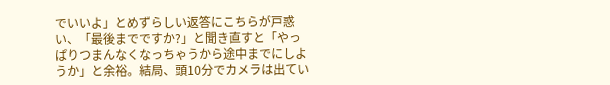でいいよ」とめずらしい返答にこちらが戸惑い、「最後までですか?」と聞き直すと「やっぱりつまんなくなっちゃうから途中までにしようか」と余裕。結局、頭10分でカメラは出てい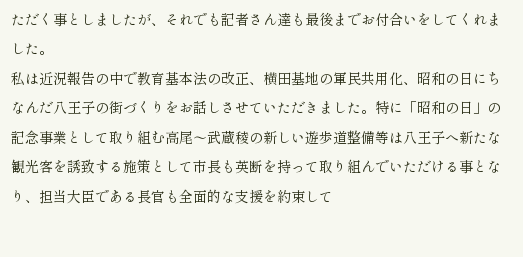ただく事としましたが、それでも記者さん達も最後までお付合いをしてくれました。
私は近況報告の中で教育基本法の改正、横田基地の軍民共用化、昭和の日にちなんだ八王子の街づくりをお話しさせていただきました。特に「昭和の日」の記念事業として取り組む高尾〜武蔵稜の新しい遊歩道整備等は八王子へ新たな観光客を誘致する施策として市長も英断を持って取り組んでいただける事となり、担当大臣である長官も全面的な支援を約束して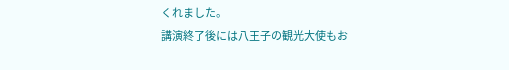くれました。
講演終了後には八王子の観光大使もお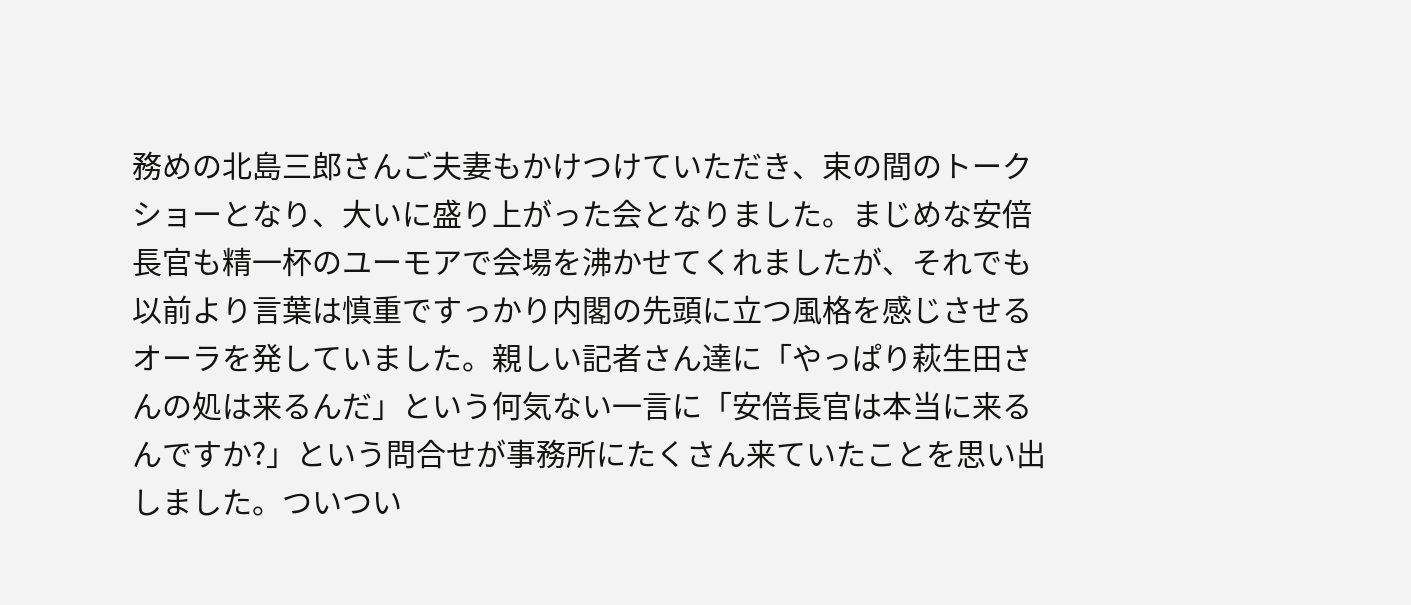務めの北島三郎さんご夫妻もかけつけていただき、束の間のトークショーとなり、大いに盛り上がった会となりました。まじめな安倍長官も精一杯のユーモアで会場を沸かせてくれましたが、それでも以前より言葉は慎重ですっかり内閣の先頭に立つ風格を感じさせるオーラを発していました。親しい記者さん達に「やっぱり萩生田さんの処は来るんだ」という何気ない一言に「安倍長官は本当に来るんですか?」という問合せが事務所にたくさん来ていたことを思い出しました。ついつい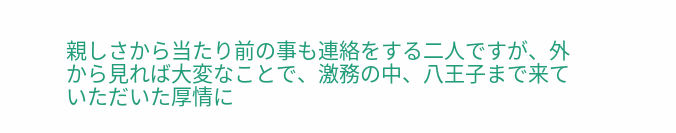親しさから当たり前の事も連絡をする二人ですが、外から見れば大変なことで、激務の中、八王子まで来ていただいた厚情に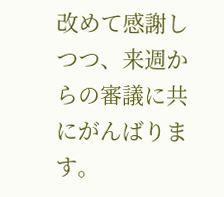改めて感謝しつつ、来週からの審議に共にがんばります。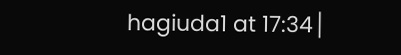hagiuda1 at 17:34│